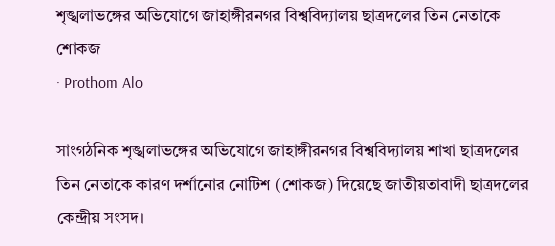শৃঙ্খলাভঙ্গের অভিযোগে জাহাঙ্গীরনগর বিশ্ববিদ্যালয় ছাত্রদলের তিন নেতাকে শোকজ
· Prothom Alo

সাংগঠনিক শৃঙ্খলাভঙ্গের অভিযোগে জাহাঙ্গীরনগর বিশ্ববিদ্যালয় শাখা ছাত্রদলের তিন নেতাকে কারণ দর্শানোর নোটিশ (শোকজ) দিয়েছে জাতীয়তাবাদী ছাত্রদলের কেন্দ্রীয় সংসদ।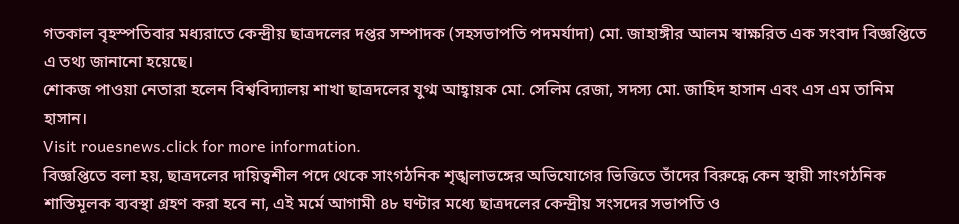গতকাল বৃহস্পতিবার মধ্যরাতে কেন্দ্রীয় ছাত্রদলের দপ্তর সম্পাদক (সহসভাপতি পদমর্যাদা) মো. জাহাঙ্গীর আলম স্বাক্ষরিত এক সংবাদ বিজ্ঞপ্তিতে এ তথ্য জানানো হয়েছে।
শোকজ পাওয়া নেতারা হলেন বিশ্ববিদ্যালয় শাখা ছাত্রদলের যুগ্ম আহ্বায়ক মো. সেলিম রেজা, সদস্য মো. জাহিদ হাসান এবং এস এম তানিম হাসান।
Visit rouesnews.click for more information.
বিজ্ঞপ্তিতে বলা হয়, ছাত্রদলের দায়িত্বশীল পদে থেকে সাংগঠনিক শৃঙ্খলাভঙ্গের অভিযোগের ভিত্তিতে তাঁদের বিরুদ্ধে কেন স্থায়ী সাংগঠনিক শাস্তিমূলক ব্যবস্থা গ্রহণ করা হবে না, এই মর্মে আগামী ৪৮ ঘণ্টার মধ্যে ছাত্রদলের কেন্দ্রীয় সংসদের সভাপতি ও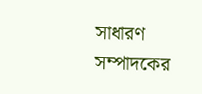সাধারণ সম্পাদকের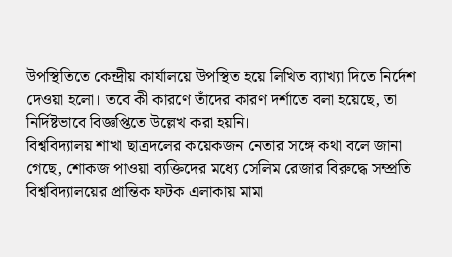উপস্থিতিতে কেন্দ্রীয় কার্যালয়ে উপস্থিত হয়ে লিখিত ব্যাখ্যা দিতে নির্দেশ দেওয়া হলো। তবে কী কারণে তাঁদের কারণ দর্শাতে বলা হয়েছে, তা নির্দিষ্টভাবে বিজ্ঞপ্তিতে উল্লেখ করা হয়নি।
বিশ্ববিদ্যালয় শাখা ছাত্রদলের কয়েকজন নেতার সঙ্গে কথা বলে জানা গেছে, শোকজ পাওয়া ব্যক্তিদের মধ্যে সেলিম রেজার বিরুদ্ধে সম্প্রতি বিশ্ববিদ্যালয়ের প্রান্তিক ফটক এলাকায় মামা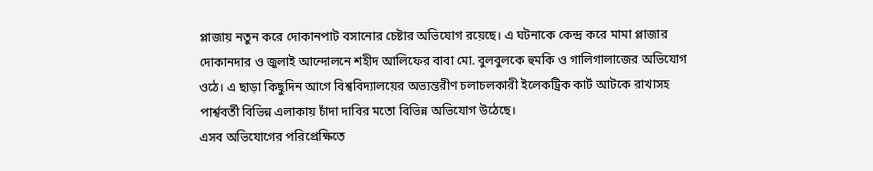প্লাজায় নতুন করে দোকানপাট বসানোর চেষ্টার অভিযোগ রয়েছে। এ ঘটনাকে কেন্দ্র করে মামা প্লাজার দোকানদার ও জুলাই আন্দোলনে শহীদ আলিফের বাবা মো. বুলবুলকে হুমকি ও গালিগালাজের অভিযোগ ওঠে। এ ছাড়া কিছুদিন আগে বিশ্ববিদ্যালয়ের অভ্যন্তরীণ চলাচলকারী ইলেকট্রিক কার্ট আটকে রাখাসহ পার্শ্ববর্তী বিভিন্ন এলাকায় চাঁদা দাবির মতো বিভিন্ন অভিযোগ উঠেছে।
এসব অভিযোগের পরিপ্রেক্ষিতে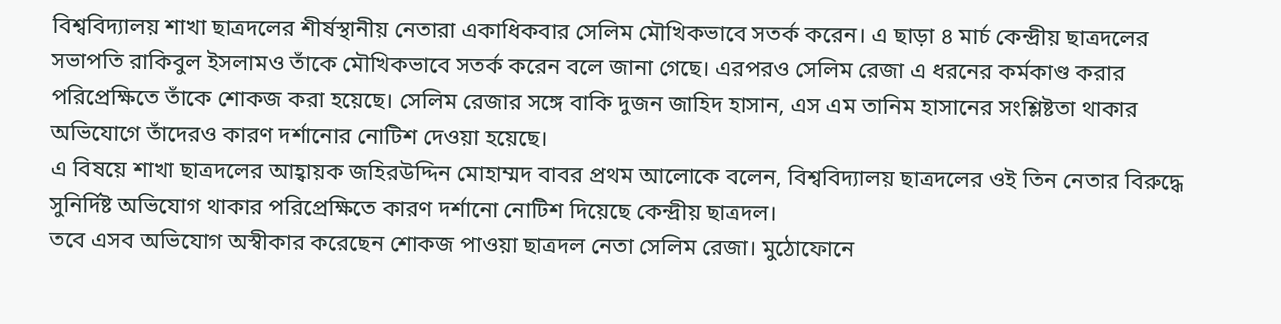বিশ্ববিদ্যালয় শাখা ছাত্রদলের শীর্ষস্থানীয় নেতারা একাধিকবার সেলিম মৌখিকভাবে সতর্ক করেন। এ ছাড়া ৪ মার্চ কেন্দ্রীয় ছাত্রদলের সভাপতি রাকিবুল ইসলামও তাঁকে মৌখিকভাবে সতর্ক করেন বলে জানা গেছে। এরপরও সেলিম রেজা এ ধরনের কর্মকাণ্ড করার পরিপ্রেক্ষিতে তাঁকে শোকজ করা হয়েছে। সেলিম রেজার সঙ্গে বাকি দুজন জাহিদ হাসান, এস এম তানিম হাসানের সংশ্লিষ্টতা থাকার অভিযোগে তাঁদেরও কারণ দর্শানোর নোটিশ দেওয়া হয়েছে।
এ বিষয়ে শাখা ছাত্রদলের আহ্বায়ক জহিরউদ্দিন মোহাম্মদ বাবর প্রথম আলোকে বলেন, বিশ্ববিদ্যালয় ছাত্রদলের ওই তিন নেতার বিরুদ্ধে সুনির্দিষ্ট অভিযোগ থাকার পরিপ্রেক্ষিতে কারণ দর্শানো নোটিশ দিয়েছে কেন্দ্রীয় ছাত্রদল।
তবে এসব অভিযোগ অস্বীকার করেছেন শোকজ পাওয়া ছাত্রদল নেতা সেলিম রেজা। মুঠোফোনে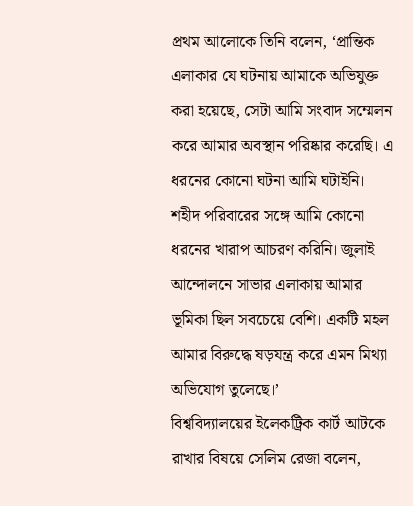প্রথম আলোকে তিনি বলেন, ‘প্রান্তিক এলাকার যে ঘটনায় আমাকে অভিযুক্ত করা হয়েছে, সেটা আমি সংবাদ সম্মেলন করে আমার অবস্থান পরিষ্কার করেছি। এ ধরনের কোনো ঘটনা আমি ঘটাইনি। শহীদ পরিবারের সঙ্গে আমি কোনো ধরনের খারাপ আচরণ করিনি। জুলাই আন্দোলনে সাভার এলাকায় আমার ভূমিকা ছিল সবচেয়ে বেশি। একটি মহল আমার বিরুদ্ধে ষড়যন্ত্র করে এমন মিথ্যা অভিযোগ তুলেছে।’
বিশ্ববিদ্যালয়ের ইলেকট্রিক কার্ট আটকে রাখার বিষয়ে সেলিম রেজা বলেন,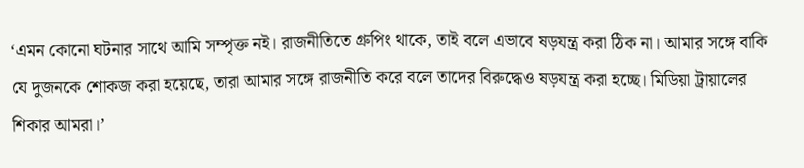‘এমন কোনো ঘটনার সাথে আমি সম্পৃক্ত নই। রাজনীতিতে গ্রুপিং থাকে, তাই বলে এভাবে ষড়যন্ত্র করা ঠিক না। আমার সঙ্গে বাকি যে দুজনকে শোকজ করা হয়েছে, তারা আমার সঙ্গে রাজনীতি করে বলে তাদের বিরুদ্ধেও ষড়যন্ত্র করা হচ্ছে। মিডিয়া ট্রায়ালের শিকার আমরা।’